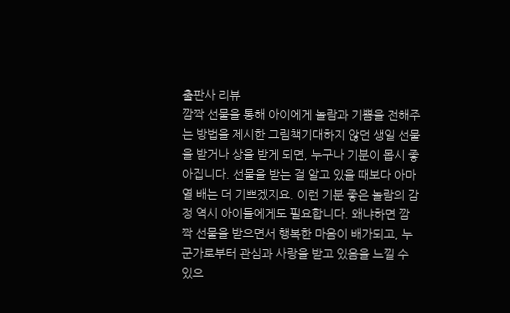출판사 리뷰
깜짝 선물을 통해 아이에게 놀람과 기쁨을 전해주는 방법을 제시한 그림책기대하지 않던 생일 선물을 받거나 상을 받게 되면, 누구나 기분이 몹시 좋아집니다. 선물을 받는 걸 알고 있을 때보다 아마 열 배는 더 기쁘겠지요. 이런 기분 좋은 놀람의 감정 역시 아이들에게도 필요합니다. 왜냐하면 깜짝 선물을 받으면서 행복한 마음이 배가되고, 누군가로부터 관심과 사랑을 받고 있음을 느낄 수 있으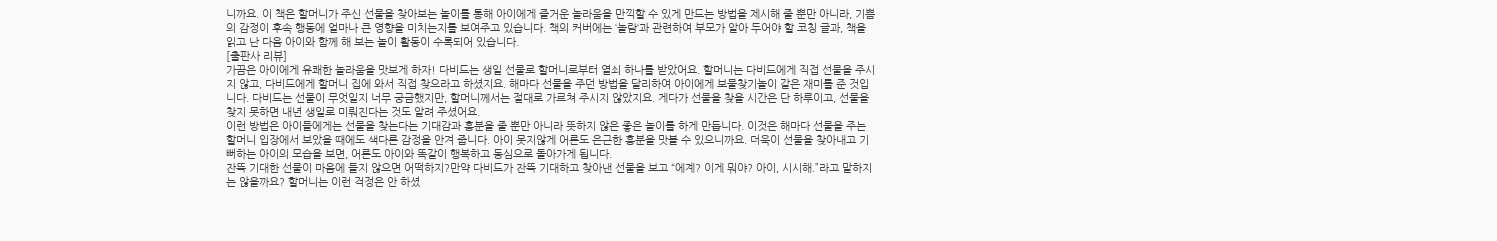니까요. 이 책은 할머니가 주신 선물을 찾아보는 놀이를 통해 아이에게 즐거운 놀라움을 만끽할 수 있게 만드는 방법을 제시해 줄 뿐만 아니라, 기쁨의 감정이 후속 행동에 얼마나 큰 영향을 미치는지를 보여주고 있습니다. 책의 커버에는 ‘놀람‘과 관련하여 부모가 알아 두어야 할 코칭 글과, 책을 읽고 난 다음 아이와 함께 해 보는 놀이 활동이 수록되어 있습니다.
[출판사 리뷰]
가끔은 아이에게 유쾌한 놀라움을 맛보게 하자! 다비드는 생일 선물로 할머니로부터 열쇠 하나를 받았어요. 할머니는 다비드에게 직접 선물을 주시지 않고, 다비드에게 할머니 집에 와서 직접 찾으라고 하셨지요. 해마다 선물을 주던 방법을 달리하여 아이에게 보물찾기놀이 같은 재미를 준 것입니다. 다비드는 선물이 무엇일지 너무 궁금했지만, 할머니께서는 절대로 가르쳐 주시지 않았지요. 게다가 선물을 찾을 시간은 단 하루이고, 선물을 찾지 못하면 내년 생일로 미뤄진다는 것도 알려 주셨어요.
이런 방법은 아이들에게는 선물을 찾는다는 기대감과 흥분을 줄 뿐만 아니라 뜻하지 않은 좋은 놀이를 하게 만듭니다. 이것은 해마다 선물을 주는 할머니 입장에서 보았을 때에도 색다른 감정을 안겨 줍니다. 아이 못지않게 어른도 은근한 흥분을 맛볼 수 있으니까요. 더욱이 선물을 찾아내고 기뻐하는 아이의 모습을 보면, 어른도 아이와 똑같이 행복하고 동심으로 돌아가게 됩니다.
잔뜩 기대한 선물이 마음에 들지 않으면 어떡하지?만약 다비드가 잔뜩 기대하고 찾아낸 선물을 보고 “에계? 이게 뭐야? 아이, 시시해.”라고 말하지는 않을까요? 할머니는 이런 걱정은 안 하셨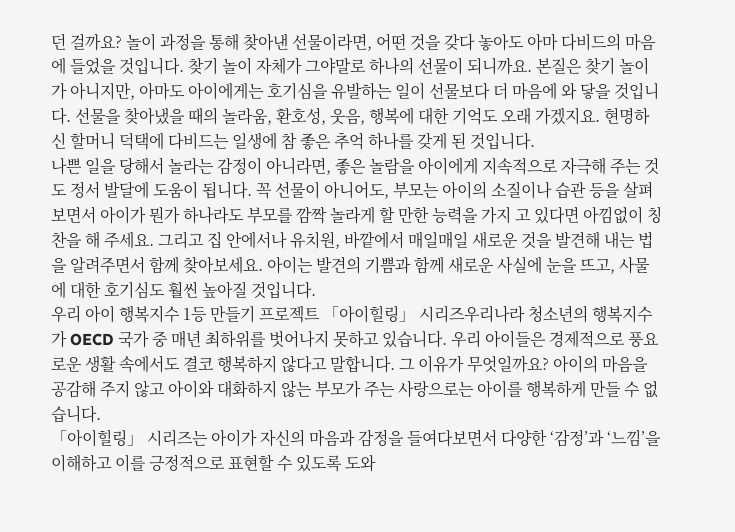던 걸까요? 놀이 과정을 통해 찾아낸 선물이라면, 어떤 것을 갖다 놓아도 아마 다비드의 마음에 들었을 것입니다. 찾기 놀이 자체가 그야말로 하나의 선물이 되니까요. 본질은 찾기 놀이가 아니지만, 아마도 아이에게는 호기심을 유발하는 일이 선물보다 더 마음에 와 닿을 것입니다. 선물을 찾아냈을 때의 놀라움, 환호성, 웃음, 행복에 대한 기억도 오래 가겠지요. 현명하신 할머니 덕택에 다비드는 일생에 참 좋은 추억 하나를 갖게 된 것입니다.
나쁜 일을 당해서 놀라는 감정이 아니라면, 좋은 놀람을 아이에게 지속적으로 자극해 주는 것도 정서 발달에 도움이 됩니다. 꼭 선물이 아니어도, 부모는 아이의 소질이나 습관 등을 살펴보면서 아이가 뭔가 하나라도 부모를 깜짝 놀라게 할 만한 능력을 가지 고 있다면 아낌없이 칭찬을 해 주세요. 그리고 집 안에서나 유치원, 바깥에서 매일매일 새로운 것을 발견해 내는 법을 알려주면서 함께 찾아보세요. 아이는 발견의 기쁨과 함께 새로운 사실에 눈을 뜨고, 사물에 대한 호기심도 훨씬 높아질 것입니다.
우리 아이 행복지수 1등 만들기 프로젝트 「아이힐링」 시리즈우리나라 청소년의 행복지수가 OECD 국가 중 매년 최하위를 벗어나지 못하고 있습니다. 우리 아이들은 경제적으로 풍요로운 생활 속에서도 결코 행복하지 않다고 말합니다. 그 이유가 무엇일까요? 아이의 마음을 공감해 주지 않고 아이와 대화하지 않는 부모가 주는 사랑으로는 아이를 행복하게 만들 수 없습니다.
「아이힐링」 시리즈는 아이가 자신의 마음과 감정을 들여다보면서 다양한 ‘감정’과 ‘느낌’을 이해하고 이를 긍정적으로 표현할 수 있도록 도와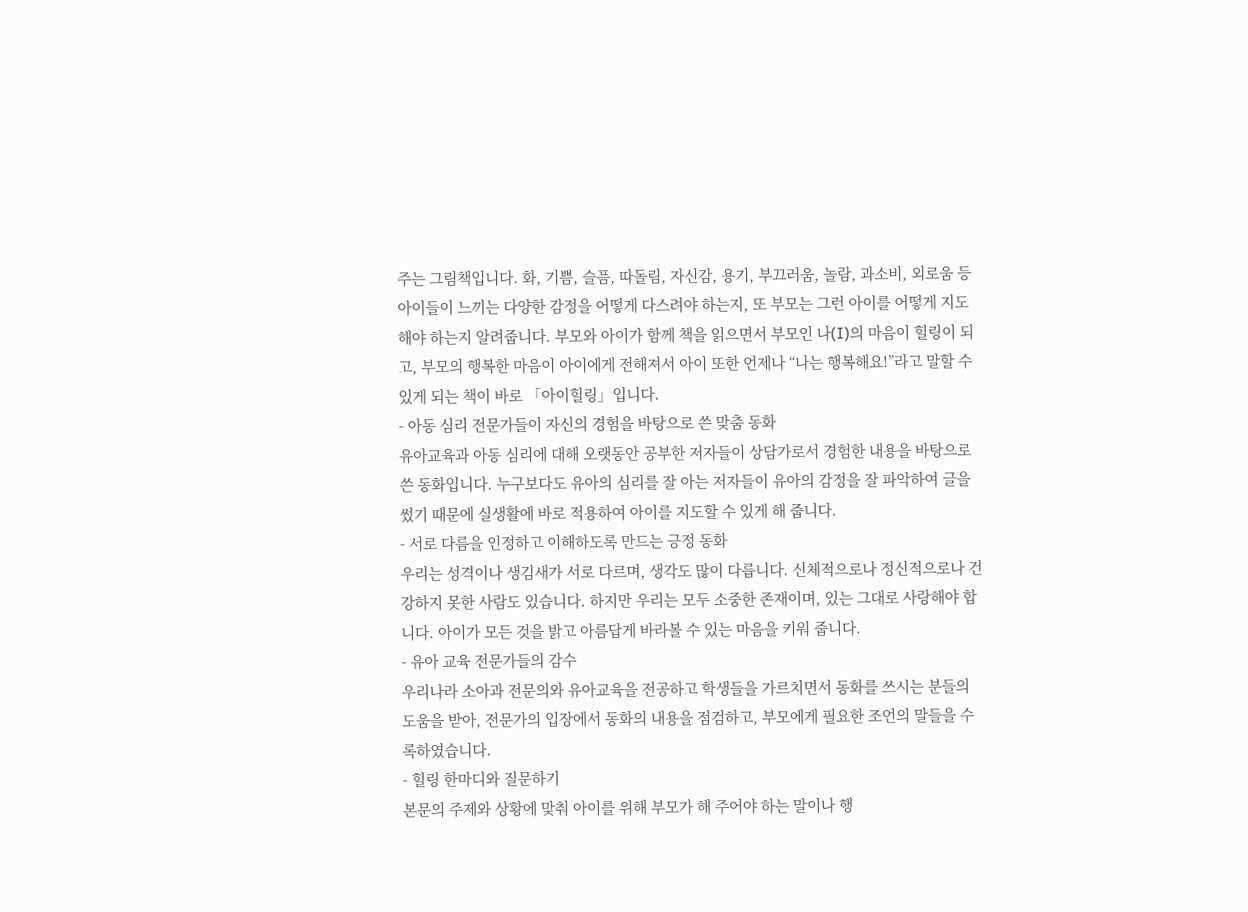주는 그림책입니다. 화, 기쁨, 슬픔, 따돌림, 자신감, 용기, 부끄러움, 놀람, 과소비, 외로움 등 아이들이 느끼는 다양한 감정을 어떻게 다스려야 하는지, 또 부모는 그런 아이를 어떻게 지도해야 하는지 알려줍니다. 부모와 아이가 함께 책을 읽으면서 부모인 나(I)의 마음이 힐링이 되고, 부모의 행복한 마음이 아이에게 전해져서 아이 또한 언제나 “나는 행복해요!”라고 말할 수 있게 되는 책이 바로 「아이힐링」입니다.
- 아동 심리 전문가들이 자신의 경험을 바탕으로 쓴 맞춤 동화
유아교육과 아동 심리에 대해 오랫동안 공부한 저자들이 상담가로서 경험한 내용을 바탕으로 쓴 동화입니다. 누구보다도 유아의 심리를 잘 아는 저자들이 유아의 감정을 잘 파악하여 글을 썼기 때문에 실생활에 바로 적용하여 아이를 지도할 수 있게 해 줍니다.
- 서로 다름을 인정하고 이해하도록 만드는 긍정 동화
우리는 성격이나 생김새가 서로 다르며, 생각도 많이 다릅니다. 신체적으로나 정신적으로나 건강하지 못한 사람도 있습니다. 하지만 우리는 모두 소중한 존재이며, 있는 그대로 사랑해야 합니다. 아이가 모든 것을 밝고 아름답게 바라볼 수 있는 마음을 키워 줍니다.
- 유아 교육 전문가들의 감수
우리나라 소아과 전문의와 유아교육을 전공하고 학생들을 가르치면서 동화를 쓰시는 분들의 도움을 받아, 전문가의 입장에서 동화의 내용을 점검하고, 부모에게 필요한 조언의 말들을 수록하였습니다.
- 힐링 한마디와 질문하기
본문의 주제와 상황에 맞춰 아이를 위해 부모가 해 주어야 하는 말이나 행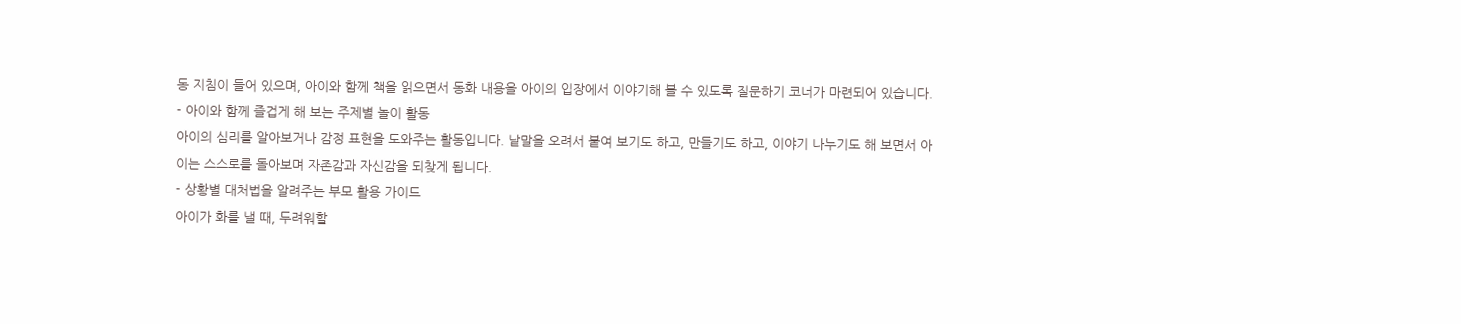동 지침이 들어 있으며, 아이와 함께 책을 읽으면서 동화 내용을 아이의 입장에서 이야기해 볼 수 있도록 질문하기 코너가 마련되어 있습니다.
- 아이와 함께 즐겁게 해 보는 주제별 놀이 활동
아이의 심리를 알아보거나 감정 표현을 도와주는 활동입니다. 낱말을 오려서 붙여 보기도 하고, 만들기도 하고, 이야기 나누기도 해 보면서 아이는 스스로를 돌아보며 자존감과 자신감을 되찾게 됩니다.
- 상황별 대처법을 알려주는 부모 활용 가이드
아이가 화를 낼 때, 두려워할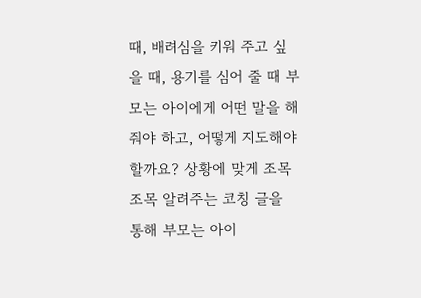때, 배려심을 키워 주고 싶을 때, 용기를 심어 줄 때 부모는 아이에게 어떤 말을 해 줘야 하고, 어떻게 지도해야 할까요? 상황에 맞게 조목조목 알려주는 코칭 글을 통해 부모는 아이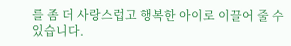를 좀 더 사랑스럽고 행복한 아이로 이끌어 줄 수 있습니다.